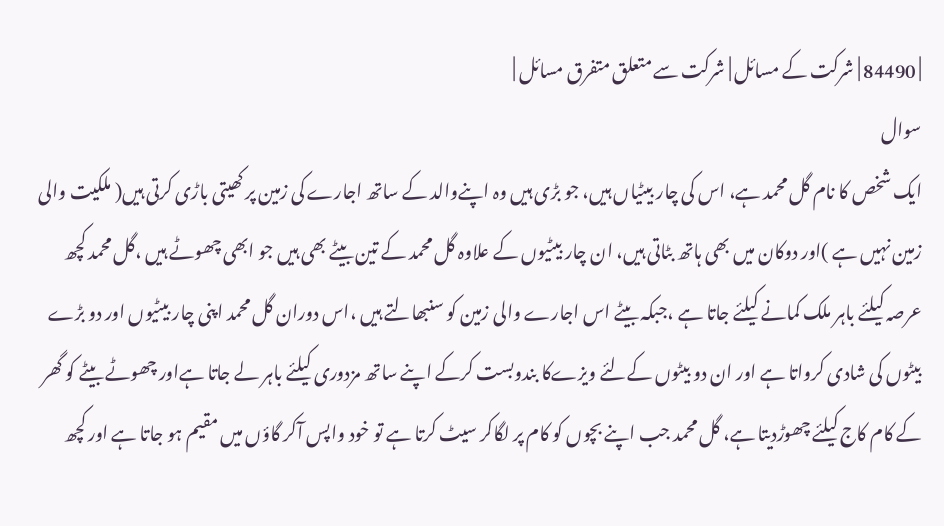| 84490 | شرکت کے مسائل | شرکت سے متعلق متفرق مسائل |
سوال
ایک شخص کا نام گل محمد ہے، اس کی چار بیٹیاں ہیں، جو بڑی ہیں وہ اپنےوالد کے ساتھ اجارے کی زمین پر کھیتی باڑی کرتی ہیں( ملکیت والی زمین نہیں ہے )اور دوکان میں بھی ہاتھ بٹاتی ہیں، ان چار بیٹیوں کے علاوہ گل محمد کے تین بیٹے بھی ہیں جو ابھی چھوٹے ہیں ،گل محمد کچھ عرصہ کیلئے باہر ملک کمانے کیلئے جاتا ہے ،جبکہ بیٹے اس اجارے والی زمین کو سنبھالتے ہیں ،اس دوران گل محمد اپنی چار بیٹیوں اور دو بڑے بیٹوں کی شادی کرواتا ہے اور ان دو بیٹوں کےلئے ویزےکا بندوبست کرکے اپنے ساتھ مزدوری کیلئے باہر لے جاتا ہےاور چھوٹے بیٹے کو گھر کے کام کاج کیلئے چھوڑدیتا ہے، گل محمد جب اپنے بچوں کو کام پر لگاکر سیٹ کرتا ہے تو خود واپس آکر گاؤں میں مقیم ہو جاتا ہے اور کچھ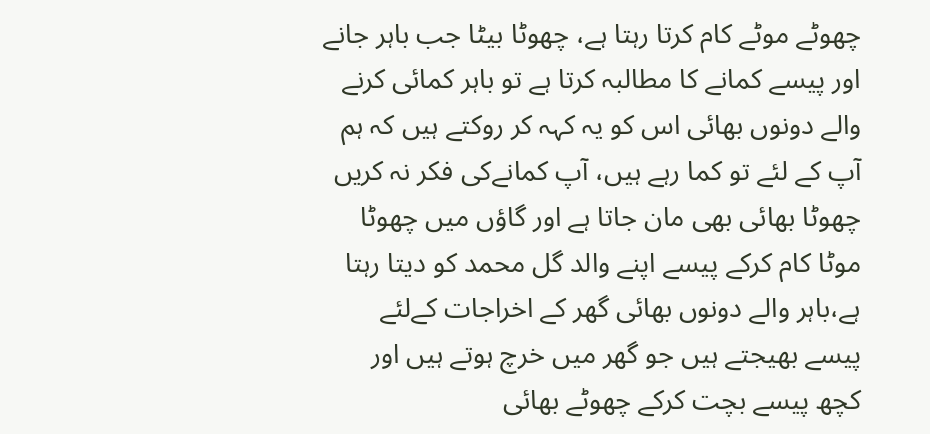چھوٹے موٹے کام کرتا رہتا ہے، چھوٹا بیٹا جب باہر جانے اور پیسے کمانے کا مطالبہ کرتا ہے تو باہر کمائی کرنے والے دونوں بھائی اس کو یہ کہہ کر روکتے ہیں کہ ہم آپ کے لئے تو کما رہے ہیں، آپ کمانےکی فکر نہ کریں چھوٹا بھائی بھی مان جاتا ہے اور گاؤں میں چھوٹا موٹا کام کرکے پیسے اپنے والد گل محمد کو دیتا رہتا ہے،باہر والے دونوں بھائی گھر کے اخراجات کےلئے پیسے بھیجتے ہیں جو گھر میں خرچ ہوتے ہیں اور کچھ پیسے بچت کرکے چھوٹے بھائی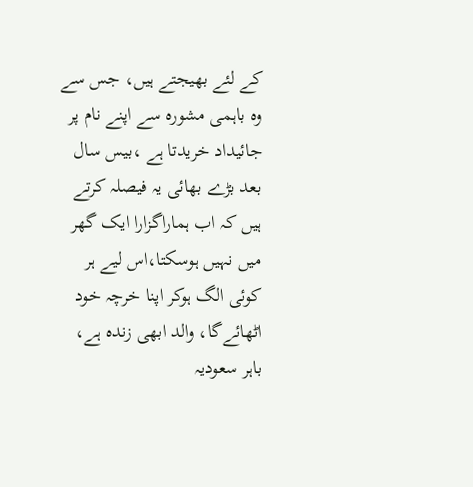کے لئے بھیجتے ہیں، جس سے وہ باہمی مشورہ سے اپنے نام پر جائیداد خریدتا ہے ،بیس سال بعد بڑے بھائی یہ فیصلہ کرتے ہیں کہ اب ہماراگزارا ایک گھر میں نہیں ہوسکتا،اس لیے ہر کوئی الگ ہوکر اپنا خرچہ خود اٹھائےگا، والد ابھی زندہ ہے، باہر سعودیہ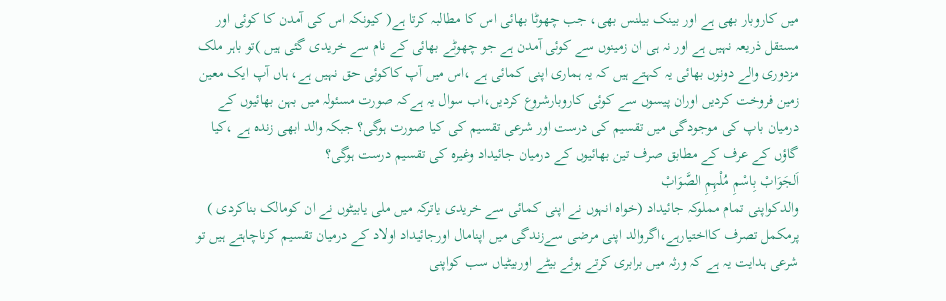میں کاروبار بھی ہے اور بینک بیلنس بھی، جب چھوٹا بھائی اس کا مطالبہ کرتا ہے( کیونکہ اس کی آمدن کا کوئی اور مستقل ذریعہ نہیں ہے اور نہ ہی ان زمینوں سے کوئی آمدن ہے جو چھوٹے بھائی کے نام سے خریدی گئی ہیں )تو باہر ملک مزدوری والے دونوں بھائی یہ کہتے ہیں کہ یہ ہماری اپنی کمائی ہے ،اس میں آپ کاکوئی حق نہیں ہے، ہاں آپ ایک معین زمین فروخت کردیں اوران پیسوں سے کوئی کاروبارشروع کردیں،اب سوال یہ ہےکہ صورت مسئولہ میں بہن بھائیوں کے درمیان باپ کی موجودگی میں تقسیم کی درست اور شرعی تقسیم کی کیا صورت ہوگی؟ جبکہ والد ابھی زندہ ہے ،کیا گاؤں کے عرف کے مطابق صرف تین بھائیوں کے درمیان جائیداد وغیرہ کی تقسیم درست ہوگی؟
اَلجَوَابْ بِاسْمِ مُلْہِمِ الصَّوَابْ
والدکواپنی تمام مملوکہ جائیداد (خواہ انہوں نے اپنی کمائی سے خریدی یاترکہ میں ملی یابیٹوں نے ان کومالک بناکردی ) پرمکمل تصرف کااختیارہے،اگروالد اپنی مرضی سےزندگی میں اپنامال اورجائیداد اولاد کے درمیان تقسیم کرناچاہتے ہیں تو شرعی ہدایت یہ ہے کہ ورثہ میں برابری کرتے ہوئے بیٹے اوربیٹیاں سب کواپنی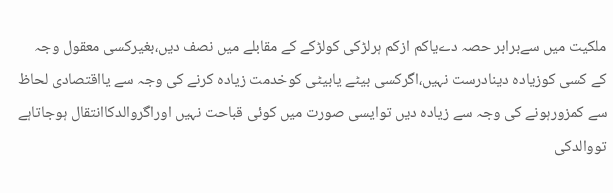ملکیت میں سےبرابر حصہ دےیاکم ازکم ہرلڑکی کولڑکے کے مقابلے میں نصف دیں،بغیرکسی معقول وجہ کے کسی کوزیادہ دینادرست نہیں،اگرکسی بیٹے یابیٹی کوخدمت زیادہ کرنے کی وجہ سے یااقتصادی لحاظ سے کمزورہونے کی وجہ سے زیادہ دیں توایسی صورت میں کوئی قباحت نہیں اوراگروالدکاانتقال ہوجاتاہے تووالدکی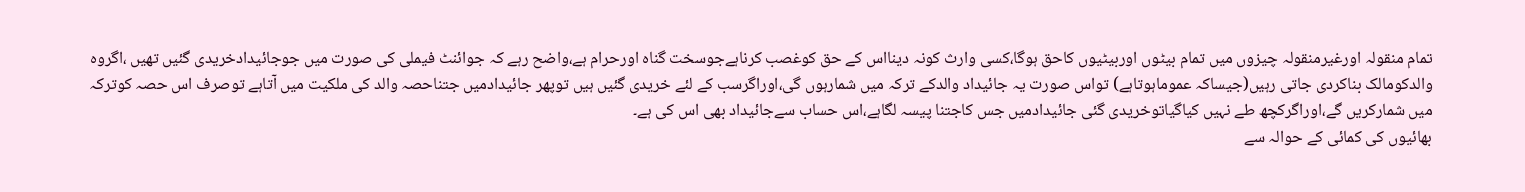تمام منقولہ اورغیرمنقولہ چیزوں میں تمام بیٹوں اوربیٹیوں کاحق ہوگا،کسی وارث کونہ دینااس کے حق کوغصب کرناہےجوسخت گناہ اورحرام ہے،واضح رہے کہ جوائنٹ فیملی کی صورت میں جوجائیدادخریدی گئیں تھیں ،اگروہ والدکومالک بناکردی جاتی رہیں(جیساکہ عموماہوتاہے) تواس صورت یہ جائیداد والدکے ترکہ میں شمارہوں گی،اوراگرسب کے لئے خریدی گئیں ہیں توپھر جائیدادمیں جتناحصہ والد کی ملکیت میں آتاہے توصرف اس حصہ کوترکہ میں شمارکریں گے،اوراگرکچھ طے نہیں کیاگیاتوخریدی گئی جائیدادمیں جس کاجتنا پیسہ لگاہے،اس حساب سےجائیداد بھی اس کی ہے۔
بھائیوں کی کمائی کے حوالہ سے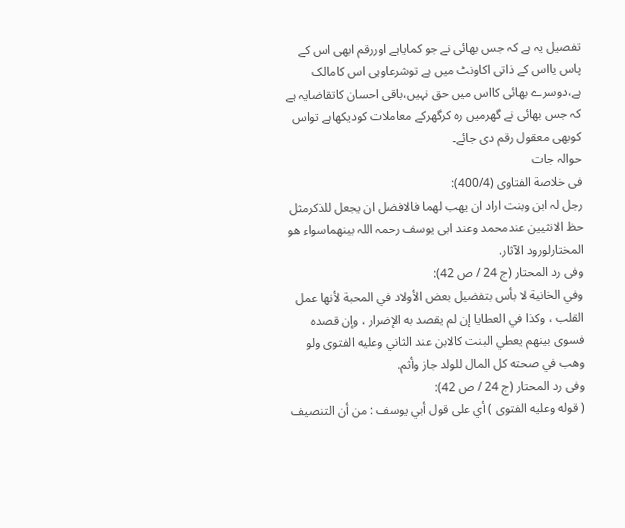تفصیل یہ ہے کہ جس بھائی نے جو کمایاہے اوررقم ابھی اس کے پاس یااس کے ذاتی اکاونٹ میں ہے توشرعاوہی اس کامالک ہے،دوسرے بھائی کااس میں حق نہیں،باقی احسان کاتقاضایہ ہے کہ جس بھائی نے گھرمیں رہ کرگھرکے معاملات کودیکھاہے تواس کوبھی معقول رقم دی جائے۔
حوالہ جات
فی خلاصة الفتاوی (400/4):
رجل لہ ابن وبنت اراد ان یھب لھما فالافضل ان یجعل للذکرمثل حظ الانثیین عندمحمد وعند ابی یوسف رحمہ اللہ بینھماسواء ھو المختارلورود الآثار.
وفی رد المحتار (ج 24 / ص 42):
وفي الخانية لا بأس بتفضيل بعض الأولاد في المحبة لأنها عمل القلب ، وكذا في العطايا إن لم يقصد به الإضرار ، وإن قصده فسوى بينهم يعطي البنت كالابن عند الثاني وعليه الفتوى ولو وهب في صحته كل المال للولد جاز وأثم.
وفی رد المحتار (ج 24 / ص 42):
( قوله وعليه الفتوى ) أي على قول أبي يوسف : من أن التنصيف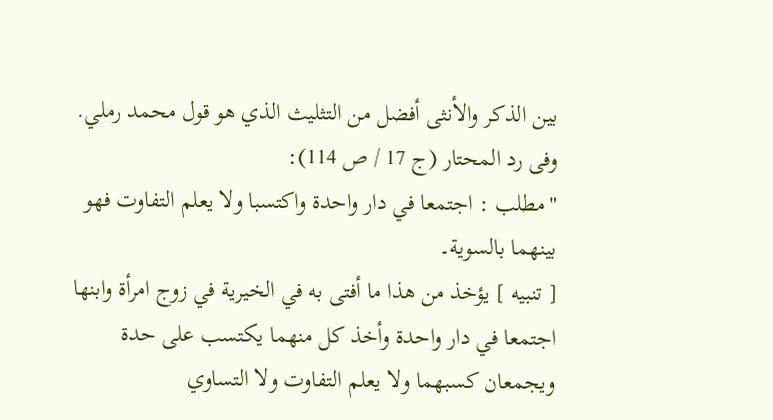بين الذكر والأنثى أفضل من التثليث الذي هو قول محمد رملي.
وفی رد المحتار (ج 17 / ص 114):
"مطلب : اجتمعا في دار واحدة واكتسبا ولا يعلم التفاوت فهو بينهما بالسوية۔
[ تنبيه ] يؤخذ من هذا ما أفتى به في الخيرية في زوج امرأة وابنها اجتمعا في دار واحدة وأخذ كل منهما يكتسب على حدة ويجمعان كسبهما ولا يعلم التفاوت ولا التساوي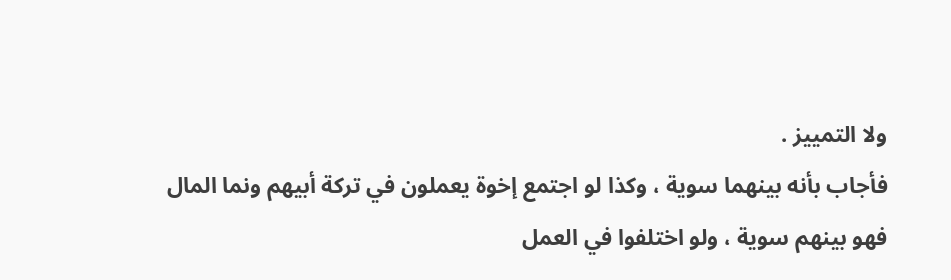ولا التمييز .
فأجاب بأنه بينهما سوية ، وكذا لو اجتمع إخوة يعملون في تركة أبيهم ونما المال فهو بينهم سوية ، ولو اختلفوا في العمل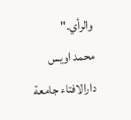والرأي."
محمد اویس
دارالافتاء جامعة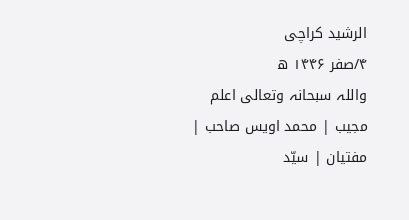الرشید کراچی
۴/صفر ۱۴۴۶ ھ
واللہ سبحانہ وتعالی اعلم
مجیب | محمد اویس صاحب | مفتیان | سیّد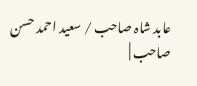عابد شاہ صاحب / سعید احمد حسن صاحب |